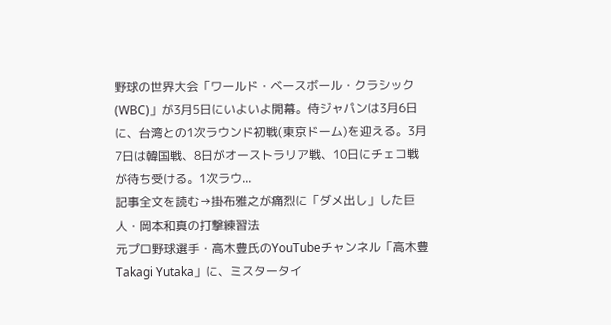野球の世界大会「ワールド・ベースボール・クラシック(WBC)」が3月5日にいよいよ開幕。侍ジャパンは3月6日に、台湾との1次ラウンド初戦(東京ドーム)を迎える。3月7日は韓国戦、8日がオーストラリア戦、10日にチェコ戦が待ち受ける。1次ラウ...
記事全文を読む→掛布雅之が痛烈に「ダメ出し」した巨人・岡本和真の打撃練習法
元プロ野球選手・高木豊氏のYouTubeチャンネル「高木豊Takagi Yutaka」に、ミスタータイ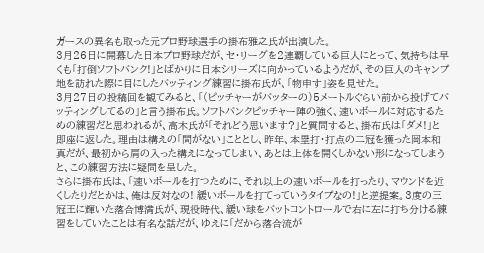ガースの異名も取った元プロ野球選手の掛布雅之氏が出演した。
3月26日に開幕した日本プロ野球だが、セ・リーグを2連覇している巨人にとって、気持ちは早くも「打倒ソフトバンク!」とばかりに日本シリーズに向かっているようだが、その巨人のキャンプ地を訪れた際に目にしたバッティング練習に掛布氏が、「物申す」姿を見せた。
3月27日の投稿回を観てみると、「(ピッチャーがバッターの)5メートルぐらい前から投げてバッティングしてるの」と言う掛布氏。ソフトバンクピッチャー陣の強く、速いボールに対応するための練習だと思われるが、高木氏が「それどう思います?」と質問すると、掛布氏は「ダメ!」と即座に返した。理由は構えの「間がない」こととし、昨年、本塁打・打点の二冠を獲った岡本和真だが、最初から肩の入った構えになってしまい、あとは上体を開くしかない形になってしまうと、この練習方法に疑問を呈した。
さらに掛布氏は、「速いボールを打つために、それ以上の速いボールを打ったり、マウンドを近くしたりだとかは、俺は反対なの! 緩いボールを打てっていうタイプなの!」と逆提案。3度の三冠王に輝いた落合博満氏が、現役時代、緩い球をバットコントロールで右に左に打ち分ける練習をしていたことは有名な話だが、ゆえに「だから落合流が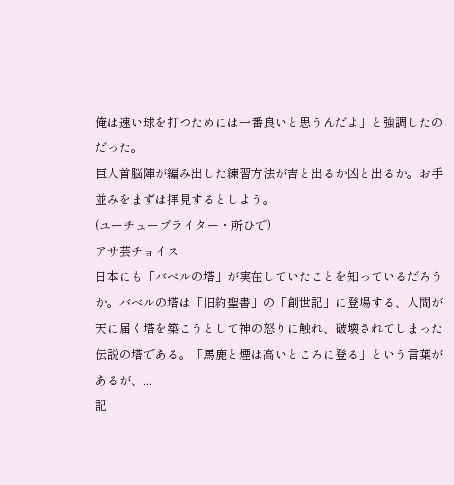俺は速い球を打つためには一番良いと思うんだよ」と強調したのだった。
巨人首脳陣が編み出した練習方法が吉と出るか凶と出るか。お手並みをまずは拝見するとしよう。
(ユーチューブライター・所ひで)
アサ芸チョイス
日本にも「バベルの塔」が実在していたことを知っているだろうか。バベルの塔は「旧約聖書」の「創世記」に登場する、人間が天に届く塔を築こうとして神の怒りに触れ、破壊されてしまった伝説の塔である。「馬鹿と煙は高いところに登る」という言葉があるが、...
記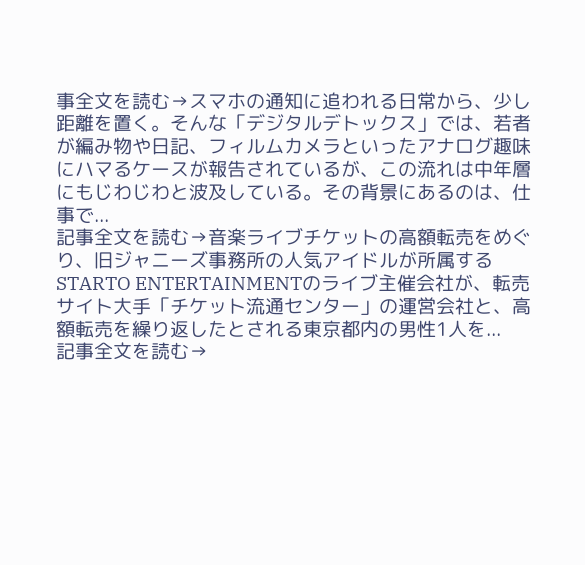事全文を読む→スマホの通知に追われる日常から、少し距離を置く。そんな「デジタルデトックス」では、若者が編み物や日記、フィルムカメラといったアナログ趣味にハマるケースが報告されているが、この流れは中年層にもじわじわと波及している。その背景にあるのは、仕事で...
記事全文を読む→音楽ライブチケットの高額転売をめぐり、旧ジャニーズ事務所の人気アイドルが所属するSTARTO ENTERTAINMENTのライブ主催会社が、転売サイト大手「チケット流通センター」の運営会社と、高額転売を繰り返したとされる東京都内の男性1人を...
記事全文を読む→